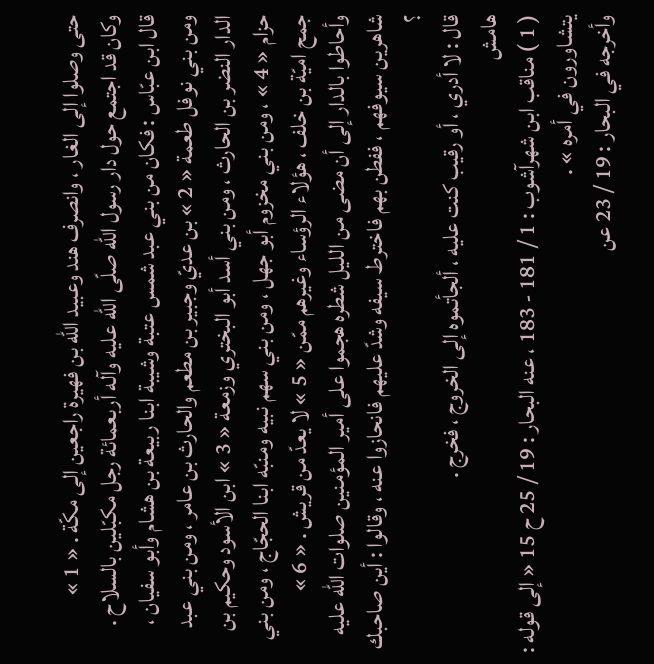حتى وصلوا إلى الغار ، وانصرف هند وعبيد اللّه بن فهيرة راجعين إلى مكّة . « 1 »
وكان قد اجتمع حول دار رسول اللّه صلّى اللّه عليه وآله أربعمائة رجل مكبّلين بالسلاح .
قال ابن عبّاس : فكان من بني عبد شمس عتبة وشيبة ابنا ربيعة بن هشام وأبو سفيان ، ومن بني نوفل طعمة « 2 » بن عديّ وجبير بن مطعم والحارث بن عامر ، ومن بني عبد الدار النضر بن الحارث ، ومن بني أسد أبو البختري وزمعة « 3 » ابن الأسود وحكيم بن حزام « 4 » ، ومن بني مخزوم أبو جهل ، ومن بني سهم نبيه ومنبّه ابنا الحجّاج ، ومن بني جمح اميّة بن خلف ، هؤلاء الرؤساء وغيرهم ممّن « 5 » لا يعدّ من قريش . « 6 »
وأحاطوا بالدار إلى أن مضى من الليل شطره هجموا على أمير المؤمنين صلوات اللّه عليه شاهرين سيوفهم ، ففطن بهم فاخترط سيفه وشدّ عليهم فانحازوا عنه ، وقالوا : أين صاحبك ؟
قال : لا أدري ، أو رقيب كنت عليه ، ألجأتموه إلى الخروج ، فخرج .
هامش
( 1 ) مناقب ابن شهرآشوب : 1 / 181 - 183 ، عنه البحار : 19 / 25 ح 15 « إلى قوله :
يتشاورون في أمره » .
وأخرجه في البحار : 19 / 23 عن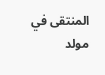المنتقى في مولد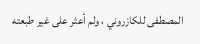المصطفى للكازروني ، ولم أعثر على غير طبعته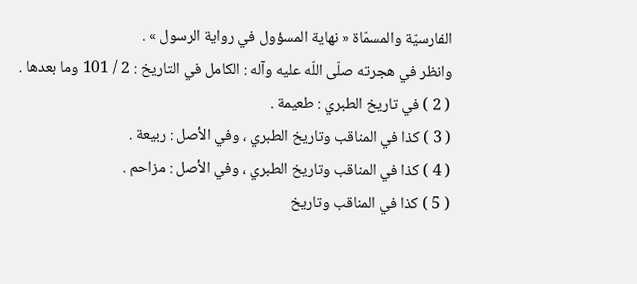الفارسيّة والمسمّاة « نهاية المسؤول في رواية الرسول » .
وانظر في هجرته صلّى اللّه عليه وآله : الكامل في التاريخ : 2 / 101 وما بعدها .
( 2 ) في تاريخ الطبري : طعيمة .
( 3 ) كذا في المناقب وتاريخ الطبري ، وفي الأصل : ربيعة .
( 4 ) كذا في المناقب وتاريخ الطبري ، وفي الأصل : مزاحم .
( 5 ) كذا في المناقب وتاريخ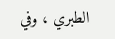الطبري ، وفي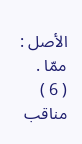الأصل : ممّا .
( 6 ) مناقب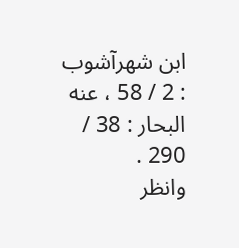ابن شهرآشوب : 2 / 58 ، عنه البحار : 38 / 290 .
وانظر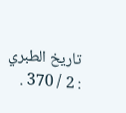تاريخ الطبري : 2 / 370 .